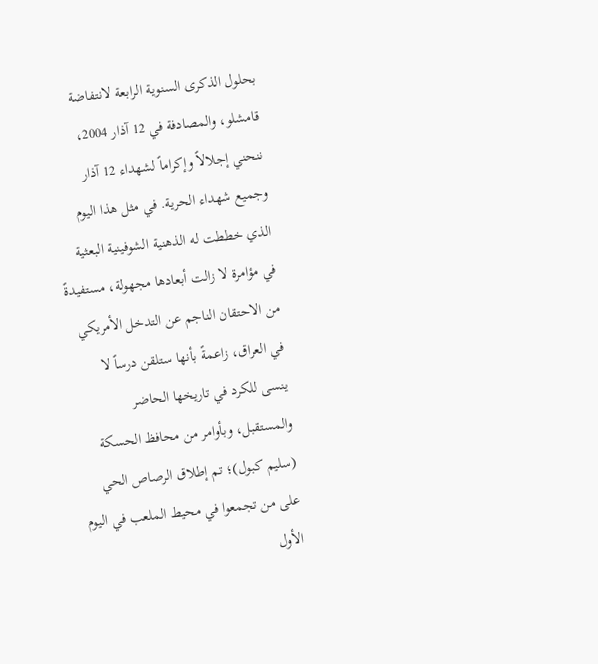بحلول الذكرى السنوية الرابعة لانتفاضة قامشلو، والمصادفة في 12 آذار 2004، ننحني إجلالاً وإكراماً لشهداء 12 آذار وجميع شهداء الحرية. في مثل هذا اليوم الذي خططت له الذهنية الشوفينية البعثية في مؤامرة لا زالت أبعادها مجهولة، مستفيدةً من الاحتقان الناجم عن التدخل الأمريكي في العراق، زاعمةً بأنها ستلقن درساً لا ينسى للكرد في تاريخها الحاضر
والمستقبل، وبأوامر من محافظ الحسكة (سليم كبول)؛ تم إطلاق الرصاص الحي على من تجمعوا في محيط الملعب في اليوم الأول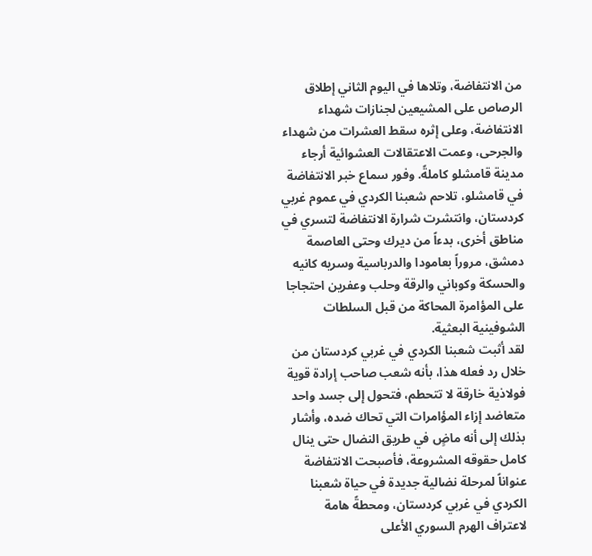من الانتفاضة، وتلاها في اليوم الثاني إطلاق الرصاص على المشيعين لجنازات شهداء الانتفاضة، وعلى إثره سقط العشرات من شهداء والجرحى، وعمت الاعتقالات العشوائية أرجاء مدينة قامشلو كاملةً. وفور سماع خبر الانتفاضة في قامشلو، تلاحم شعبنا الكردي في عموم غربي كردستان، وانتشرت شرارة الانتفاضة لتسري في مناطق أخرى، بدءاً من ديرك وحتى العاصمة دمشق، مروراً بعامودا والدرباسية وسريه كانيه والحسكة وكوباني والرقة وحلب وعفرين احتجاجا على المؤامرة المحاكة من قبل السلطات الشوفينية البعثية.
لقد أثبت شعبنا الكردي في غربي كردستان من خلال رد فعله هذا، بأنه شعب صاحب إرادة قوية فولاذية خارقة لا تتحطم، فتحول إلى جسد واحد متعاضد إزاء المؤامرات التي تحاك ضده، وأشار بذلك إلى أنه ماضٍ في طريق النضال حتى ينال كامل حقوقه المشروعة، فأصبحت الانتفاضة عنواناً لمرحلة نضالية جديدة في حياة شعبنا الكردي في غربي كردستان، ومحطةً هامة لاعتراف الهرم السوري الأعلى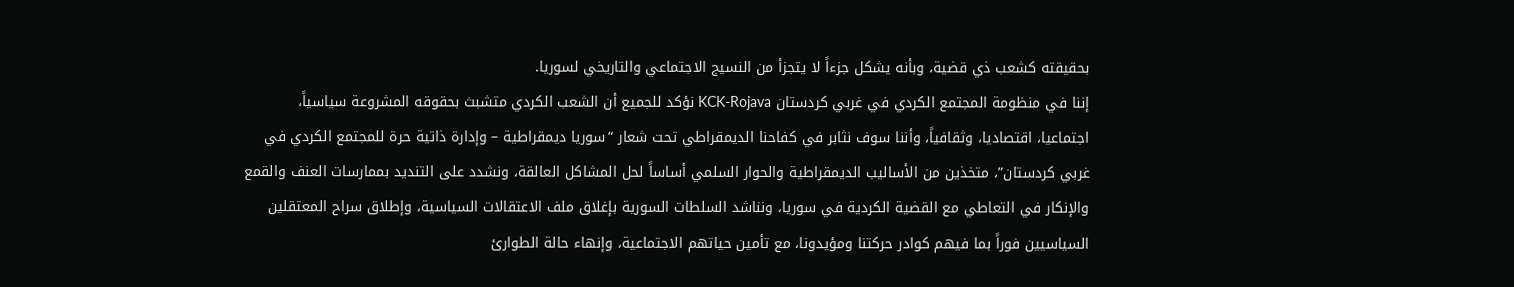بحقيقته كشعب ذي قضية، وبأنه يشكل جزءاً لا يتجزأ من النسيج الاجتماعي والتاريخي لسوريا.
إننا في منظومة المجتمع الكردي في غربي كردستان KCK-Rojava نؤكد للجميع أن الشعب الكردي متشبث بحقوقه المشروعة سياسياً، اجتماعيا، اقتصاديا، وثقافياً، وأننا سوف نثابر في كفاحنا الديمقراطي تحت شعار “سوريا ديمقراطية – وإدارة ذاتية حرة للمجتمع الكردي في غربي كردستان”، متخذين من الأساليب الديمقراطية والحوار السلمي أساساً لحل المشاكل العالقة، ونشدد على التنديد بممارسات العنف والقمع والإنكار في التعاطي مع القضية الكردية في سوريا، ونناشد السلطات السورية بإغلاق ملف الاعتقالات السياسية، وإطلاق سراح المعتقلين السياسيين فوراً بما فيهم كوادر حركتنا ومؤيدونا، مع تأمين حياتهم الاجتماعية، وإنهاء حالة الطوارئ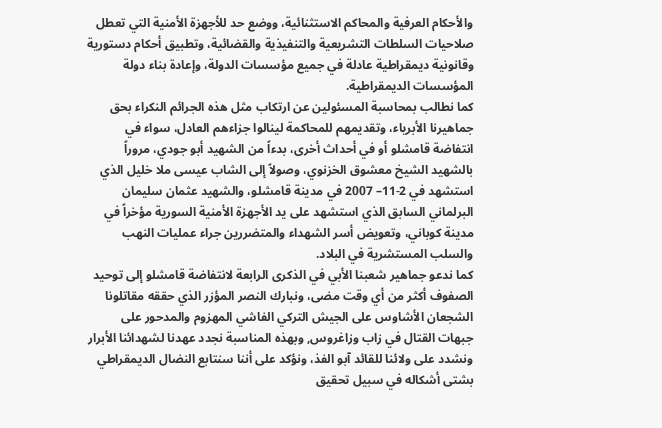والأحكام العرفية والمحاكم الاستثنائية، ووضع حد للأجهزة الأمنية التي تعطل صلاحيات السلطات التشريعية والتنفيذية والقضائية، وتطبيق أحكام دستورية وقانونية ديمقراطية عادلة في جميع مؤسسات الدولة، وإعادة بناء دولة المؤسسات الديمقراطية.
كما نطالب بمحاسبة المسئولين عن ارتكاب مثل هذه الجرائم النكراء بحق جماهيرنا الأبرياء، وتقديمهم للمحاكمة لينالوا جزاءهم العادل، سواء في انتفاضة قامشلو أو في أحداث أخرى، بدءاً من الشهيد أبو جودي، مروراً بالشهيد الشيخ معشوق الخزنوي، وصولاً إلى الشاب عيسى ملا خليل الذي استشهد في 2-11– 2007 في مدينة قامشلو، والشهيد عثمان سليمان البرلماني السابق الذي استشهد على يد الأجهزة الأمنية السورية مؤخراً في مدينة كوباني، وتعويض أسر الشهداء والمتضررين جراء عمليات النهب والسلب المستشرية في البلاد.
كما ندعو جماهير شعبنا الأبي في الذكرى الرابعة لانتفاضة قامشلو إلى توحيد الصفوف أكثر من أي وقت مضى، ونبارك النصر المؤزر الذي حققه مقاتلونا الشجعان الأشاوس على الجيش التركي الفاشي المهزوم والمدحور على جبهات القتال في زاب وزاغروس, وبهذه المناسبة نجدد عهدنا لشهدائنا الأبرار ونشدد على ولائنا للقائد آبو الفذ، ونؤكد على أننا سنتابع النضال الديمقراطي بشتى أشكاله في سبيل تحقيق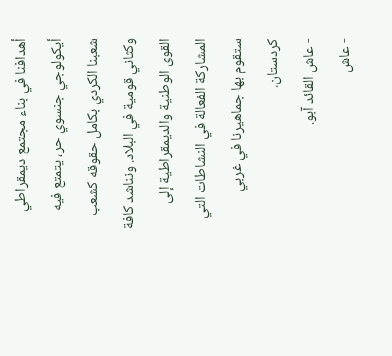أهدافنا في بناء مجتمع ديمقراطي أيكولوجي جنسوي حر، يتمتع فيه شعبنا الكردي بكامل حقوقه كشعب وكثاني قومية في البلاد. ونناشد كافة القوى الوطنية والديمقراطية إلى المشاركة الفعالة في النشاطات التي ستقوم بها جماهيرنا في غربي كردستان.
- عاش القائد آبو.
- عاش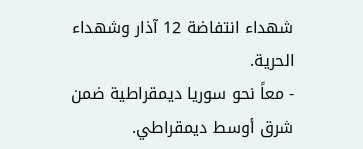شهداء انتفاضة 12 آذار وشهداء الحرية.
- معاً نحو سوريا ديمقراطية ضمن شرق أوسط ديمقراطي.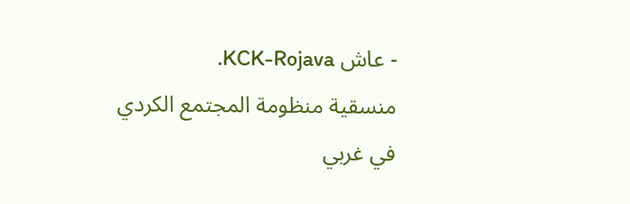- عاش KCK-Rojava.
منسقية منظومة المجتمع الكردي في غربي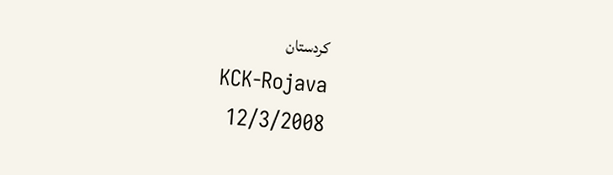كردستان
KCK-Rojava
12/3/2008